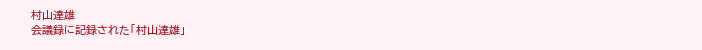村山達雄
会議録に記録された「村山達雄」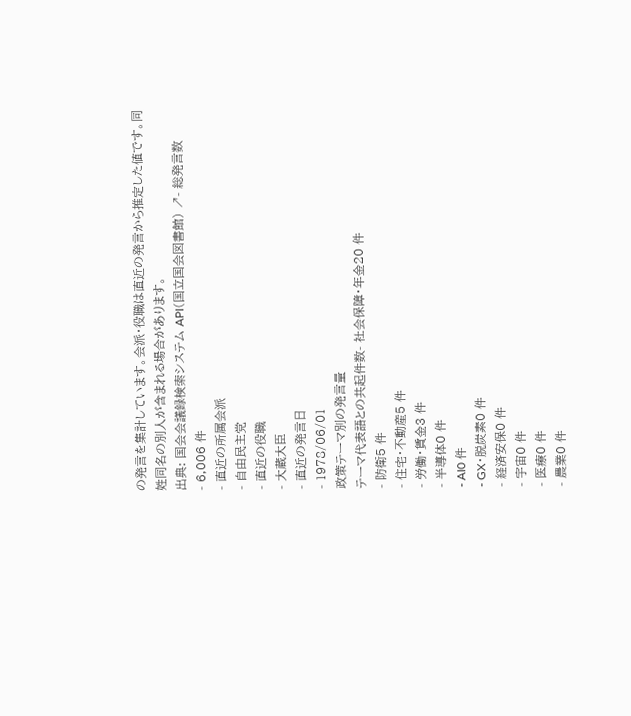の発言を集計しています。会派・役職は直近の発言から推定した値です。同姓同名の別人が含まれる場合があります。
出典: 国会会議録検索システム API(国立国会図書館) ↗- 総発言数
- 6,006 件
- 直近の所属会派
- 自由民主党
- 直近の役職
- 大蔵大臣
- 直近の発言日
- 1978/06/01
政策テーマ別の発言量
テーマ代表語との共起件数- 社会保障・年金20 件
- 防衛5 件
- 住宅・不動産5 件
- 労働・賃金3 件
- 半導体0 件
- AI0 件
- GX・脱炭素0 件
- 経済安保0 件
- 宇宙0 件
- 医療0 件
- 農業0 件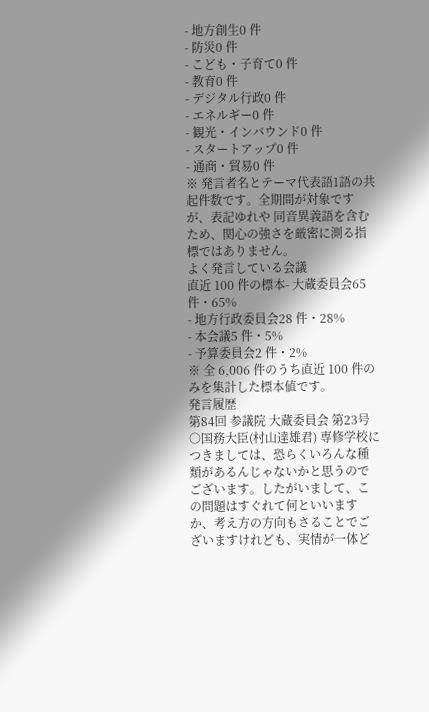- 地方創生0 件
- 防災0 件
- こども・子育て0 件
- 教育0 件
- デジタル行政0 件
- エネルギー0 件
- 観光・インバウンド0 件
- スタートアップ0 件
- 通商・貿易0 件
※ 発言者名とテーマ代表語1語の共起件数です。全期間が対象ですが、表記ゆれや 同音異義語を含むため、関心の強さを厳密に測る指標ではありません。
よく発言している会議
直近 100 件の標本- 大蔵委員会65 件・65%
- 地方行政委員会28 件・28%
- 本会議5 件・5%
- 予算委員会2 件・2%
※ 全 6,006 件のうち直近 100 件のみを集計した標本値です。
発言履歴
第84回 参議院 大蔵委員会 第23号
○国務大臣(村山達雄君) 専修学校につきましては、恐らくいろんな種類があるんじゃないかと思うのでございます。したがいまして、この問題はすぐれて何といいますか、考え方の方向もさることでございますけれども、実情が一体ど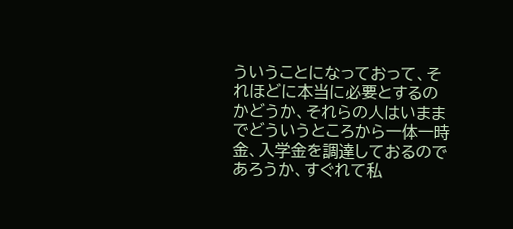ういうことになっておって、それほどに本当に必要とするのかどうか、それらの人はいままでどういうところから一体一時金、入学金を調達しておるのであろうか、すぐれて私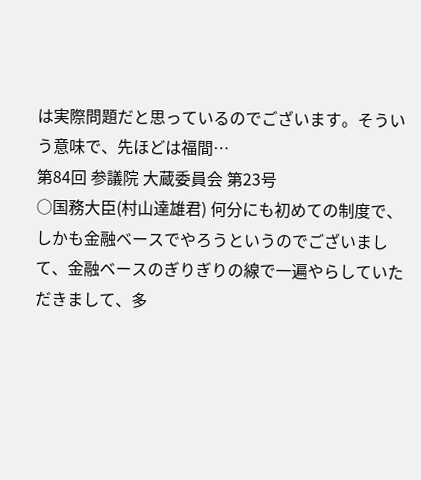は実際問題だと思っているのでございます。そういう意味で、先ほどは福間…
第84回 参議院 大蔵委員会 第23号
○国務大臣(村山達雄君) 何分にも初めての制度で、しかも金融ベースでやろうというのでございまして、金融ベースのぎりぎりの線で一遍やらしていただきまして、多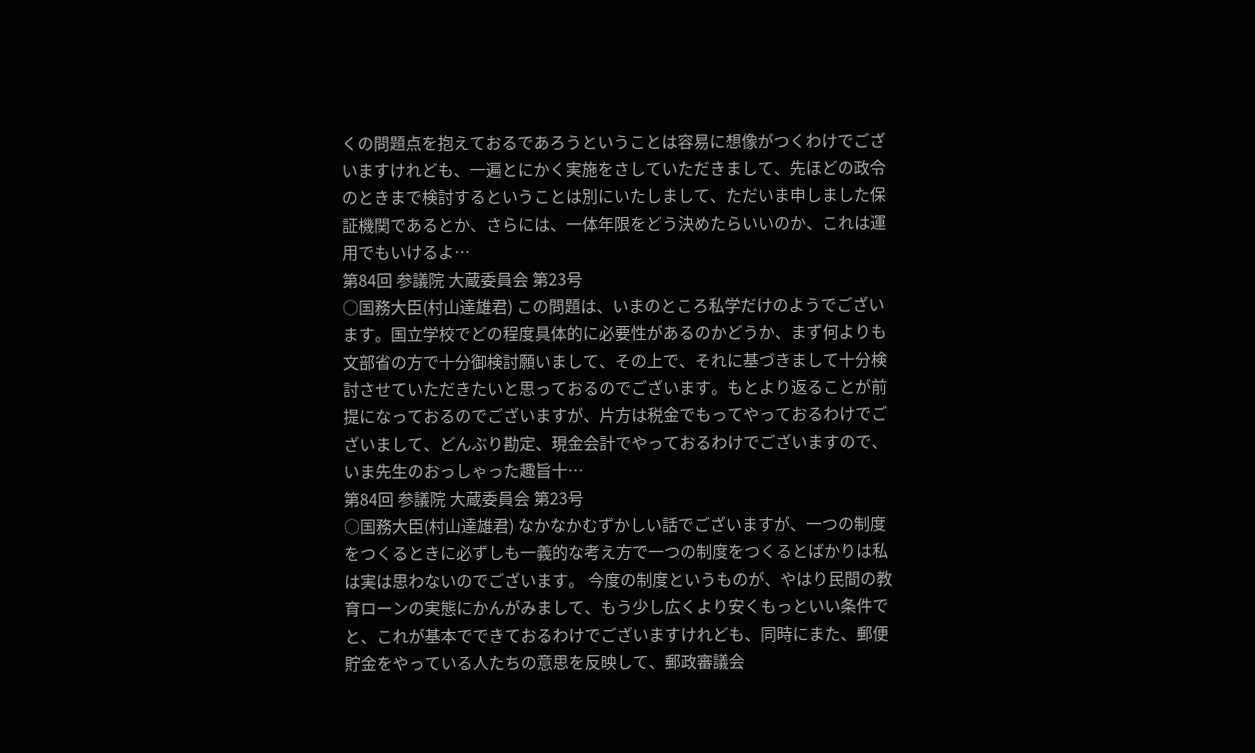くの問題点を抱えておるであろうということは容易に想像がつくわけでございますけれども、一遍とにかく実施をさしていただきまして、先ほどの政令のときまで検討するということは別にいたしまして、ただいま申しました保証機関であるとか、さらには、一体年限をどう決めたらいいのか、これは運用でもいけるよ…
第84回 参議院 大蔵委員会 第23号
○国務大臣(村山達雄君) この問題は、いまのところ私学だけのようでございます。国立学校でどの程度具体的に必要性があるのかどうか、まず何よりも文部省の方で十分御検討願いまして、その上で、それに基づきまして十分検討させていただきたいと思っておるのでございます。もとより返ることが前提になっておるのでございますが、片方は税金でもってやっておるわけでございまして、どんぶり勘定、現金会計でやっておるわけでございますので、いま先生のおっしゃった趣旨十…
第84回 参議院 大蔵委員会 第23号
○国務大臣(村山達雄君) なかなかむずかしい話でございますが、一つの制度をつくるときに必ずしも一義的な考え方で一つの制度をつくるとばかりは私は実は思わないのでございます。 今度の制度というものが、やはり民間の教育ローンの実態にかんがみまして、もう少し広くより安くもっといい条件でと、これが基本でできておるわけでございますけれども、同時にまた、郵便貯金をやっている人たちの意思を反映して、郵政審議会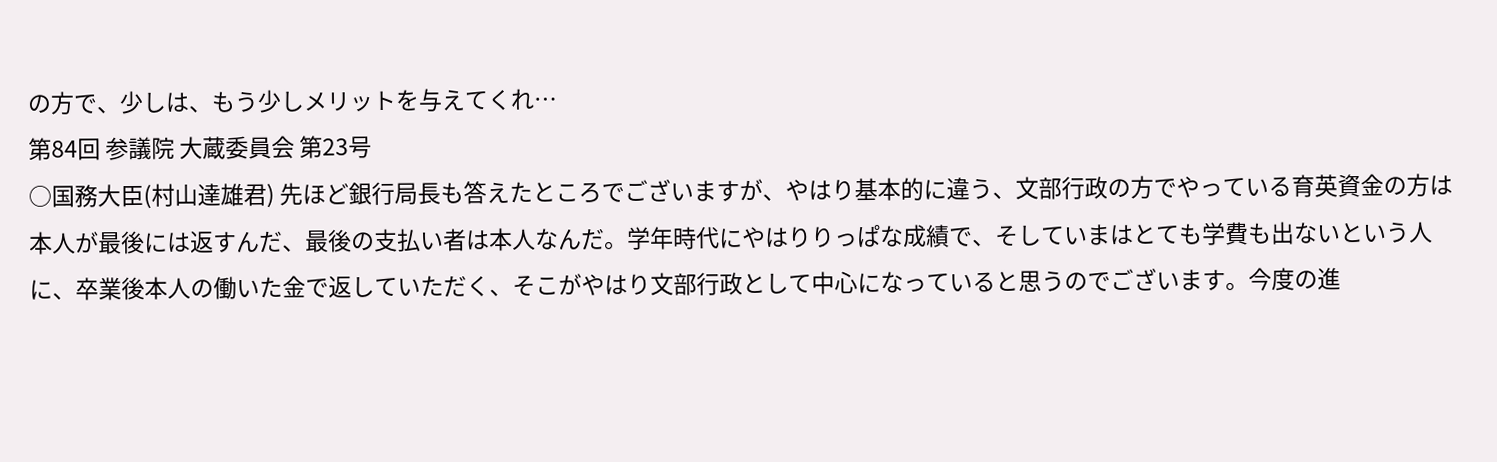の方で、少しは、もう少しメリットを与えてくれ…
第84回 参議院 大蔵委員会 第23号
○国務大臣(村山達雄君) 先ほど銀行局長も答えたところでございますが、やはり基本的に違う、文部行政の方でやっている育英資金の方は本人が最後には返すんだ、最後の支払い者は本人なんだ。学年時代にやはりりっぱな成績で、そしていまはとても学費も出ないという人に、卒業後本人の働いた金で返していただく、そこがやはり文部行政として中心になっていると思うのでございます。今度の進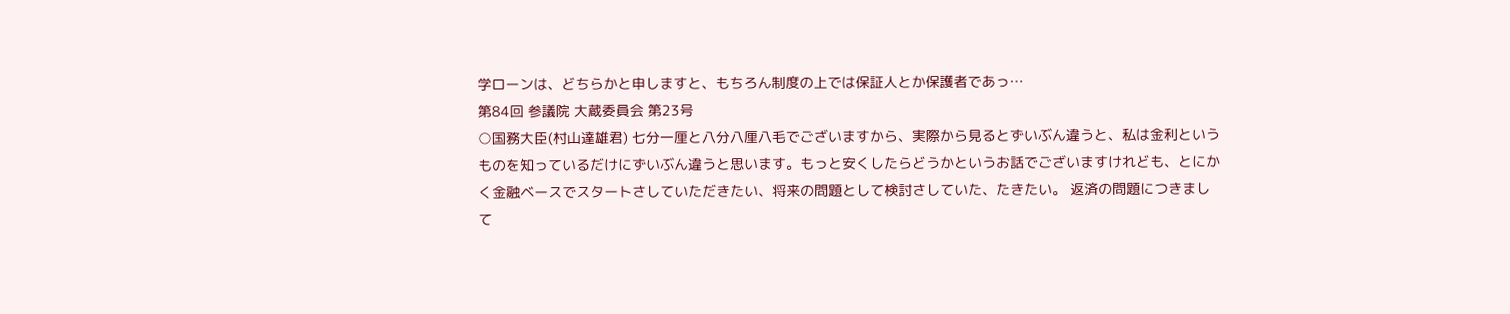学ローンは、どちらかと申しますと、もちろん制度の上では保証人とか保護者であっ…
第84回 参議院 大蔵委員会 第23号
○国務大臣(村山達雄君) 七分一厘と八分八厘八毛でございますから、実際から見るとずいぶん違うと、私は金利というものを知っているだけにずいぶん違うと思います。もっと安くしたらどうかというお話でございますけれども、とにかく金融ベースでスタートさしていただきたい、将来の問題として検討さしていた、たきたい。 返済の問題につきまして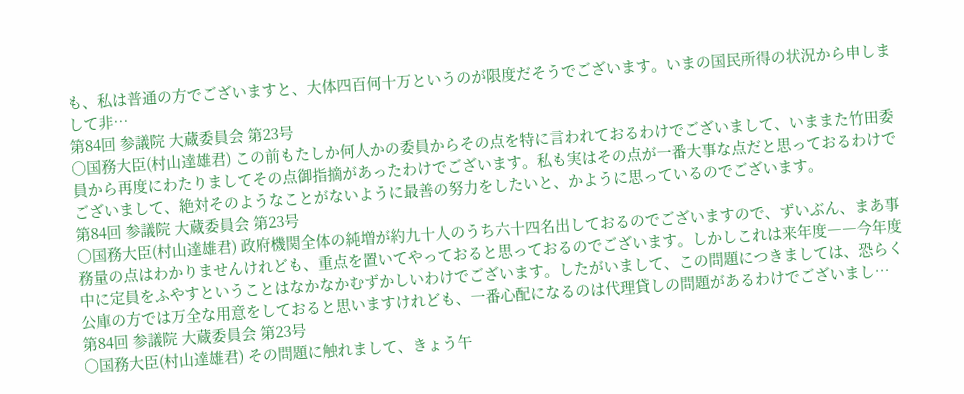も、私は普通の方でございますと、大体四百何十万というのが限度だそうでございます。いまの国民所得の状況から申しまして非…
第84回 参議院 大蔵委員会 第23号
○国務大臣(村山達雄君) この前もたしか何人かの委員からその点を特に言われておるわけでございまして、いままた竹田委員から再度にわたりましてその点御指摘があったわけでございます。私も実はその点が一番大事な点だと思っておるわけでございまして、絶対そのようなことがないように最善の努力をしたいと、かように思っているのでございます。
第84回 参議院 大蔵委員会 第23号
○国務大臣(村山達雄君) 政府機関全体の純増が約九十人のうち六十四名出しておるのでございますので、ずいぶん、まあ事務量の点はわかりませんけれども、重点を置いてやっておると思っておるのでございます。しかしこれは来年度――今年度中に定員をふやすということはなかなかむずかしいわけでございます。したがいまして、この問題につきましては、恐らく公庫の方では万全な用意をしておると思いますけれども、一番心配になるのは代理貸しの問題があるわけでございまし…
第84回 参議院 大蔵委員会 第23号
○国務大臣(村山達雄君) その問題に触れまして、きょう午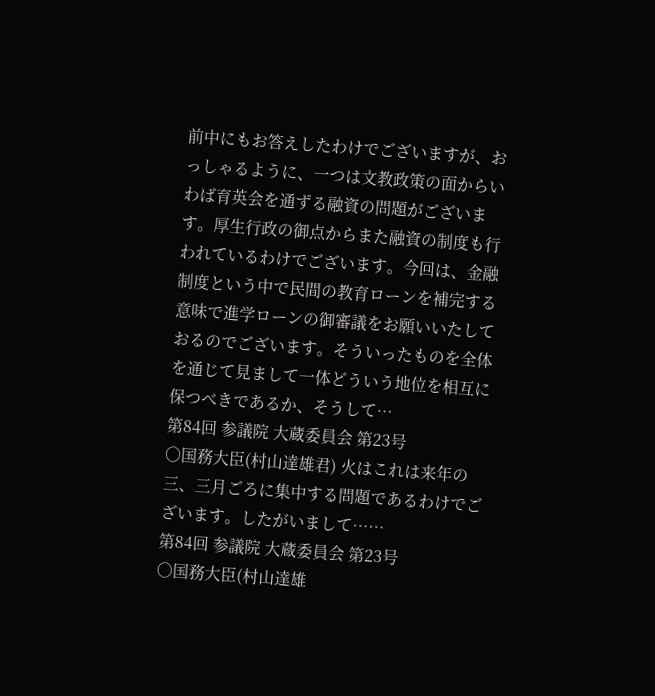前中にもお答えしたわけでございますが、おっしゃるように、一つは文教政策の面からいわば育英会を通ずる融資の問題がございます。厚生行政の御点からまた融資の制度も行われているわけでございます。今回は、金融制度という中で民間の教育ローンを補完する意味で進学ローンの御審議をお願いいたしておるのでございます。そういったものを全体を通じて見まして一体どういう地位を相互に保つべきであるか、そうして…
第84回 参議院 大蔵委員会 第23号
○国務大臣(村山達雄君) 火はこれは来年の三、三月ごろに集中する問題であるわけでございます。したがいまして……
第84回 参議院 大蔵委員会 第23号
○国務大臣(村山達雄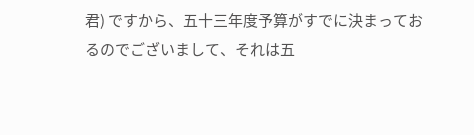君) ですから、五十三年度予算がすでに決まっておるのでございまして、それは五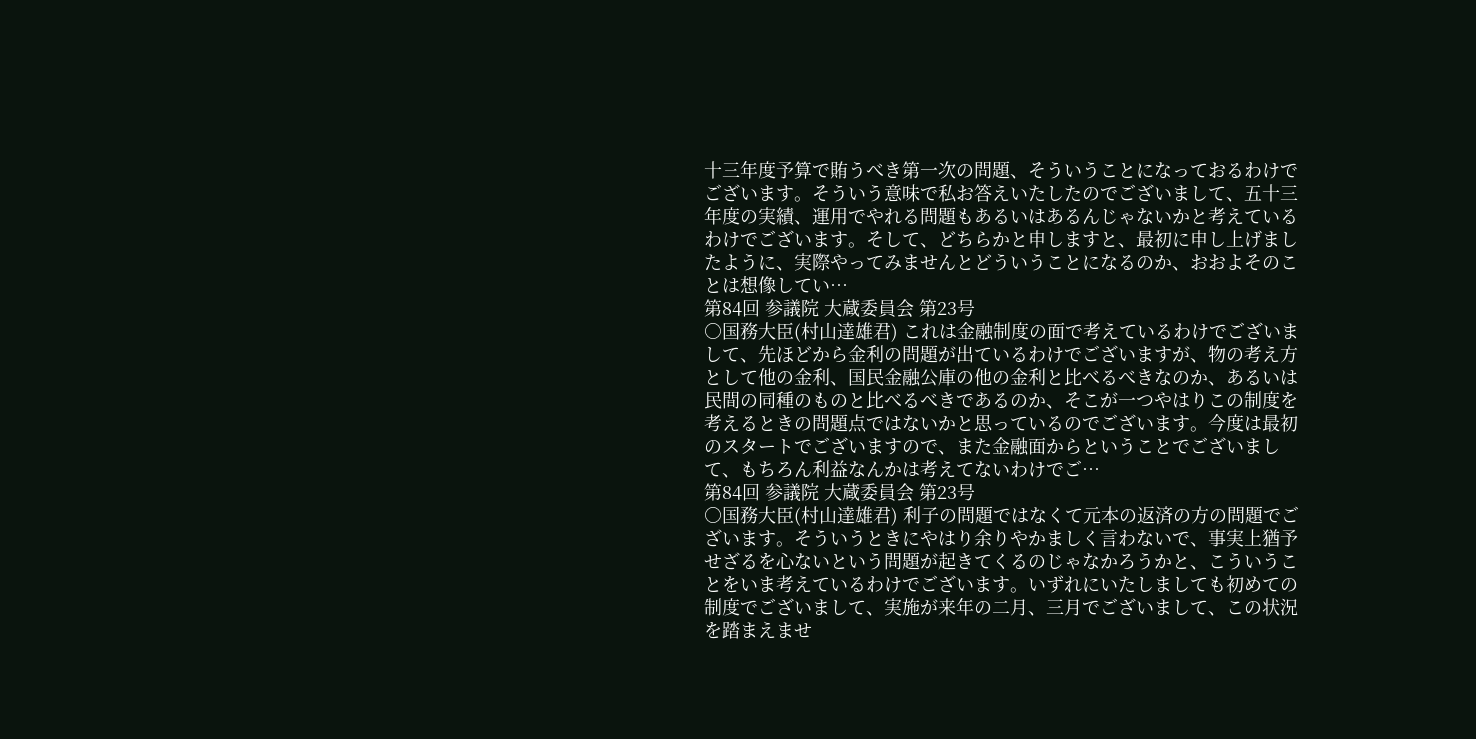十三年度予算で賄うべき第一次の問題、そういうことになっておるわけでございます。そういう意味で私お答えいたしたのでございまして、五十三年度の実績、運用でやれる問題もあるいはあるんじゃないかと考えているわけでございます。そして、どちらかと申しますと、最初に申し上げましたように、実際やってみませんとどういうことになるのか、おおよそのことは想像してい…
第84回 参議院 大蔵委員会 第23号
○国務大臣(村山達雄君) これは金融制度の面で考えているわけでございまして、先ほどから金利の問題が出ているわけでございますが、物の考え方として他の金利、国民金融公庫の他の金利と比べるべきなのか、あるいは民間の同種のものと比べるべきであるのか、そこが一つやはりこの制度を考えるときの問題点ではないかと思っているのでございます。今度は最初のスタートでございますので、また金融面からということでございまして、もちろん利益なんかは考えてないわけでご…
第84回 参議院 大蔵委員会 第23号
○国務大臣(村山達雄君) 利子の問題ではなくて元本の返済の方の問題でございます。そういうときにやはり余りやかましく言わないで、事実上猶予せざるを心ないという問題が起きてくるのじゃなかろうかと、こういうことをいま考えているわけでございます。いずれにいたしましても初めての制度でございまして、実施が来年の二月、三月でございまして、この状況を踏まえませ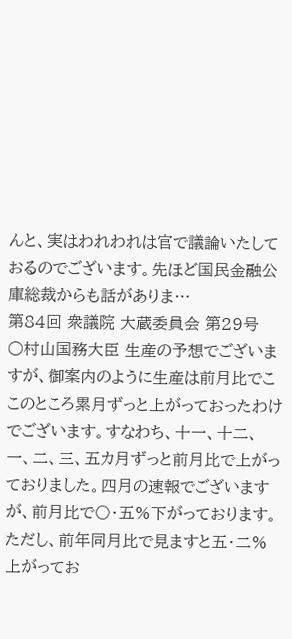んと、実はわれわれは官で議論いたしておるのでございます。先ほど国民金融公庫総裁からも話がありま…
第84回 衆議院 大蔵委員会 第29号
○村山国務大臣 生産の予想でございますが、御案内のように生産は前月比でここのところ累月ずっと上がっておったわけでございます。すなわち、十一、十二、一、二、三、五カ月ずっと前月比で上がっておりました。四月の速報でございますが、前月比で〇・五%下がっております。ただし、前年同月比で見ますと五・二%上がってお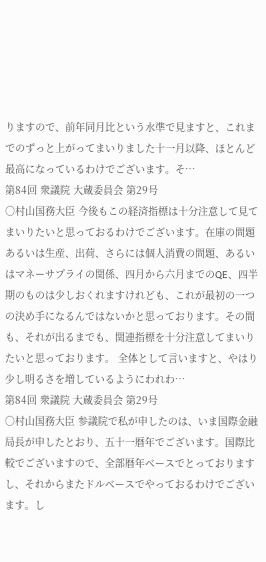りますので、前年同月比という水準で見ますと、これまでのずっと上がってまいりました十一月以降、ほとんど最高になっているわけでございます。そ…
第84回 衆議院 大蔵委員会 第29号
○村山国務大臣 今後もこの経済指標は十分注意して見てまいりたいと思っておるわけでございます。在庫の問題あるいは生産、出荷、さらには個人消費の問題、あるいはマネーサプライの関係、四月から六月までのQE、四半期のものは少しおくれますけれども、これが最初の一つの決め手になるんではないかと思っております。その間も、それが出るまでも、関連指標を十分注意してまいりたいと思っております。 全体として言いますと、やはり少し明るさを増しているようにわれわ…
第84回 衆議院 大蔵委員会 第29号
○村山国務大臣 参議院で私が申したのは、いま国際金融局長が申したとおり、五十一暦年でございます。国際比較でございますので、全部暦年ベースでとっておりますし、それからまたドルベースでやっておるわけでございます。し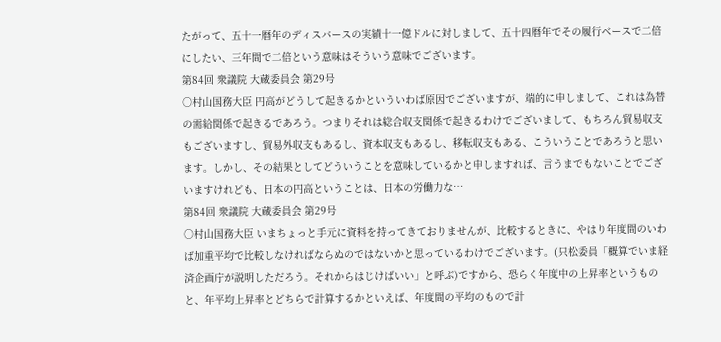たがって、五十一暦年のディスバースの実績十一億ドルに対しまして、五十四暦年でその履行ベースで二倍にしたい、三年間で二倍という意味はそういう意味でございます。
第84回 衆議院 大蔵委員会 第29号
○村山国務大臣 円高がどうして起きるかといういわば原因でございますが、端的に申しまして、これは為替の需給関係で起きるであろう。つまりそれは総合収支関係で起きるわけでございまして、もちろん貿易収支もございますし、貿易外収支もあるし、資本収支もあるし、移転収支もある、こういうことであろうと思います。しかし、その結果としてどういうことを意味しているかと申しますれば、言うまでもないことでございますけれども、日本の円高ということは、日本の労働力な…
第84回 衆議院 大蔵委員会 第29号
○村山国務大臣 いまちょっと手元に資料を持ってきておりませんが、比較するときに、やはり年度間のいわば加重平均で比較しなければならぬのではないかと思っているわけでございます。(只松委員「概算でいま経済企画庁が説明しただろう。それからはじけばいい」と呼ぶ)ですから、恐らく年度中の上昇率というものと、年平均上昇率とどちらで計算するかといえば、年度間の平均のもので計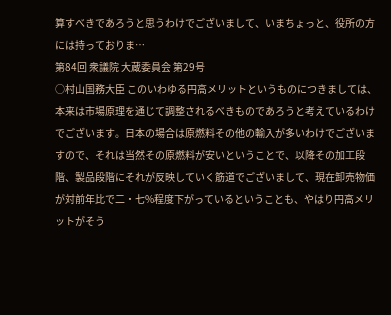算すべきであろうと思うわけでございまして、いまちょっと、役所の方には持っておりま…
第84回 衆議院 大蔵委員会 第29号
○村山国務大臣 このいわゆる円高メリットというものにつきましては、本来は市場原理を通じて調整されるべきものであろうと考えているわけでございます。日本の場合は原燃料その他の輸入が多いわけでございますので、それは当然その原燃料が安いということで、以降その加工段階、製品段階にそれが反映していく筋道でございまして、現在卸売物価が対前年比で二・七%程度下がっているということも、やはり円高メリットがそう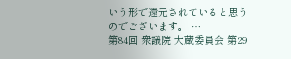いう形で還元されていると思うのでございます。 …
第84回 衆議院 大蔵委員会 第29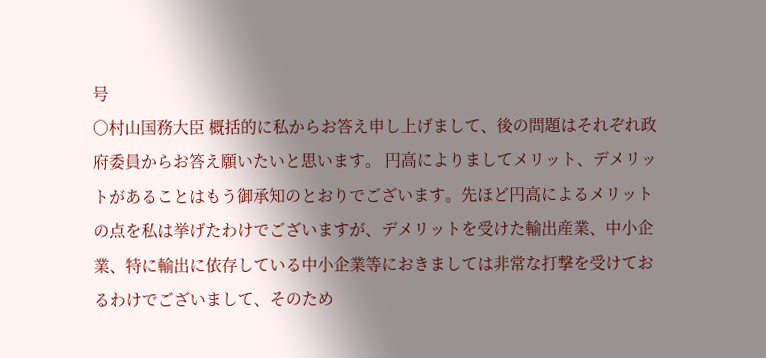号
○村山国務大臣 概括的に私からお答え申し上げまして、後の問題はそれぞれ政府委員からお答え願いたいと思います。 円高によりましてメリット、デメリットがあることはもう御承知のとおりでございます。先ほど円高によるメリットの点を私は挙げたわけでございますが、デメリットを受けた輸出産業、中小企業、特に輸出に依存している中小企業等におきましては非常な打撃を受けておるわけでございまして、そのため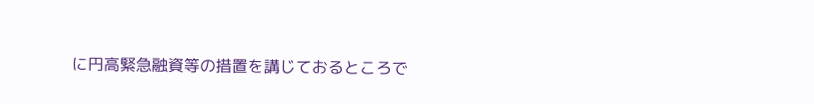に円高緊急融資等の措置を講じておるところで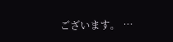ございます。 …